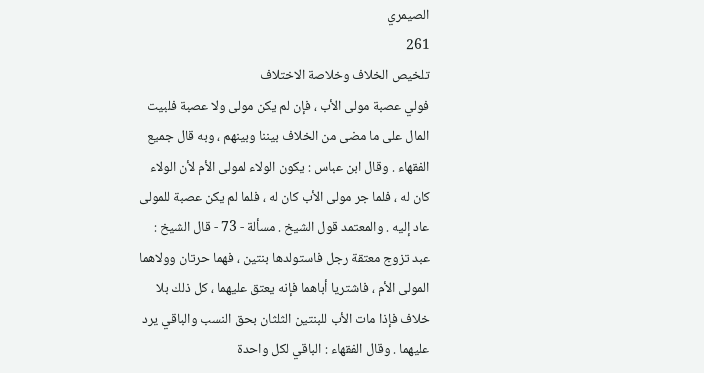الصيمري
261
تلخيص الخلاف وخلاصة الاختلاف
فولي عصبة مولى الأب ، فإن لم يكن مولى ولا عصبة فلبيت المال على ما مضى من الخلاف بيننا وبينهم ، وبه قال جميع الفقهاء . وقال ابن عباس : يكون الولاء لمولى الأم لأن الولاء كان له ، فلما جر مولى الأب كان له ، فلما لم يكن عصبة للمولى عاد إليه . والمعتمد قول الشيخ . مسألة - 73 - قال الشيخ : عبد تزوج معتقة رجل فاستولدها بنتين ، فهما حرتان وولاهما المولى الأم ، فاشتريا أباهما فإنه يعتق عليهما ، كل ذلك بلا خلاف فإذا مات الأب للبنتين الثلثان بحق النسب والباقي يرد عليهما . وقال الفقهاء : الباقي لكل واحدة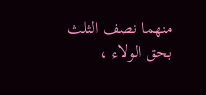منهما نصف الثلث بحق الولاء ،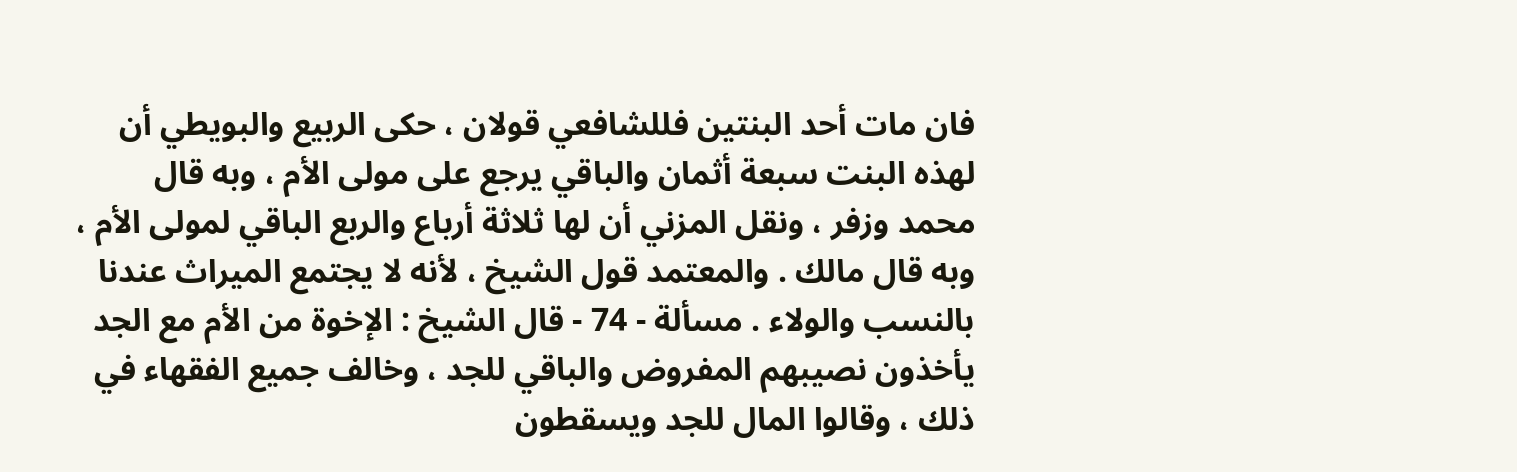فان مات أحد البنتين فللشافعي قولان ، حكى الربيع والبويطي أن لهذه البنت سبعة أثمان والباقي يرجع على مولى الأم ، وبه قال محمد وزفر ، ونقل المزني أن لها ثلاثة أرباع والربع الباقي لمولى الأم ، وبه قال مالك . والمعتمد قول الشيخ ، لأنه لا يجتمع الميراث عندنا بالنسب والولاء . مسألة - 74 - قال الشيخ : الإخوة من الأم مع الجد يأخذون نصيبهم المفروض والباقي للجد ، وخالف جميع الفقهاء في ذلك ، وقالوا المال للجد ويسقطون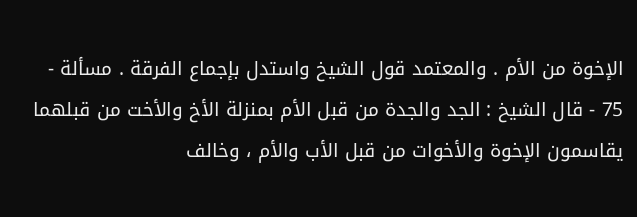الإخوة من الأم . والمعتمد قول الشيخ واستدل بإجماع الفرقة . مسألة - 75 - قال الشيخ : الجد والجدة من قبل الأم بمنزلة الأخ والأخت من قبلهما يقاسمون الإخوة والأخوات من قبل الأب والأم ، وخالف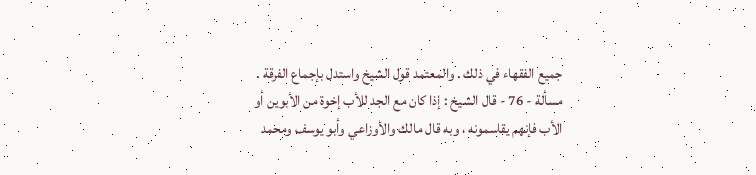جميع الفقهاء في ذلك . والمعتمد قول الشيخ واستدل بإجماع الفرقة . مسألة - 76 - قال الشيخ : إذا كان مع الجد للأب إخوة من الأبوين أو الأب فإنهم يقاسمونه ، وبه قال مالك والأوزاعي وأبو يوسف ومحمد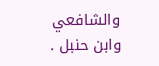والشافعي وابن حنبل .